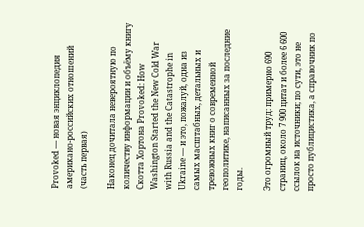Provoked — новая энциклопедия американо-российских отношений (часть первая)

Наконец дочитала невероятную по количеству информации и объёму книгу Скотта Хортона Provoked: How Washington Started the New Cold War with Russia and the Catastrophe in Ukraine — и это, пожалуй, одна из самых масштабных, детальных и тревожных книг о современной геополитике, написанных за последние годы.

Это огромный труд: примерно 690 страниц, около 7 900 цитат и более 6 600 ссылок на источники; по сути, это не просто публицистика, а справочник по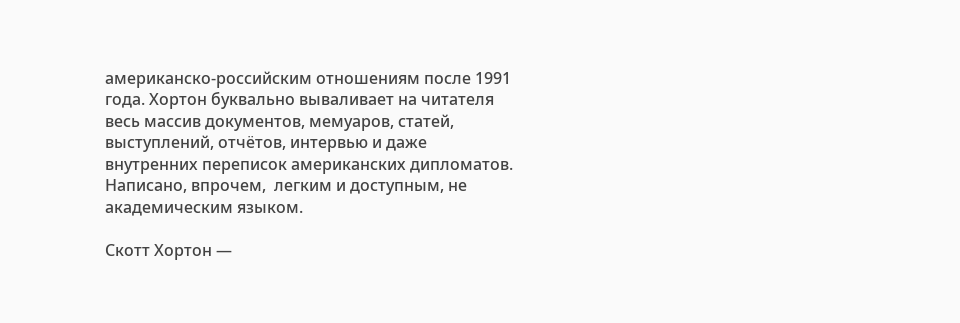американско-российским отношениям после 1991 года. Хортон буквально вываливает на читателя весь массив документов, мемуаров, статей, выступлений, отчётов, интервью и даже внутренних переписок американских дипломатов. Написано, впрочем,  легким и доступным, не академическим языком.

Скотт Хортон —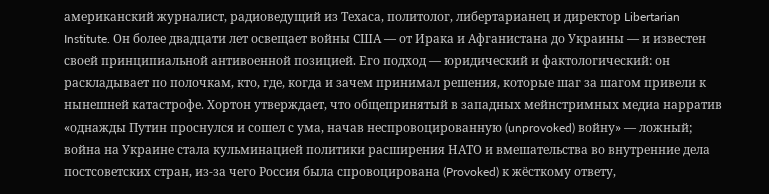американский журналист, радиоведущий из Техаса, политолог, либертарианец и директор Libertarian Institute. Он более двадцати лет освещает войны США — от Ирака и Афганистана до Украины — и известен своей принципиальной антивоенной позицией. Его подход — юридический и фактологический: он раскладывает по полочкам, кто, где, когда и зачем принимал решения, которые шаг за шагом привели к нынешней катастрофе. Хортон утверждает, что общепринятый в западных мейнстримных медиа нарратив «однажды Путин проснулся и сошел с ума, начав неспровоцированную (unprovoked) войну» — ложный; война на Украине стала кульминацией политики расширения НАТО и вмешательства во внутренние дела постсоветских стран, из-за чего Россия была спровоцирована (Provoked) к жёсткому ответу,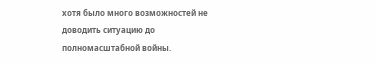хотя было много возможностей не доводить ситуацию до полномасштабной войны.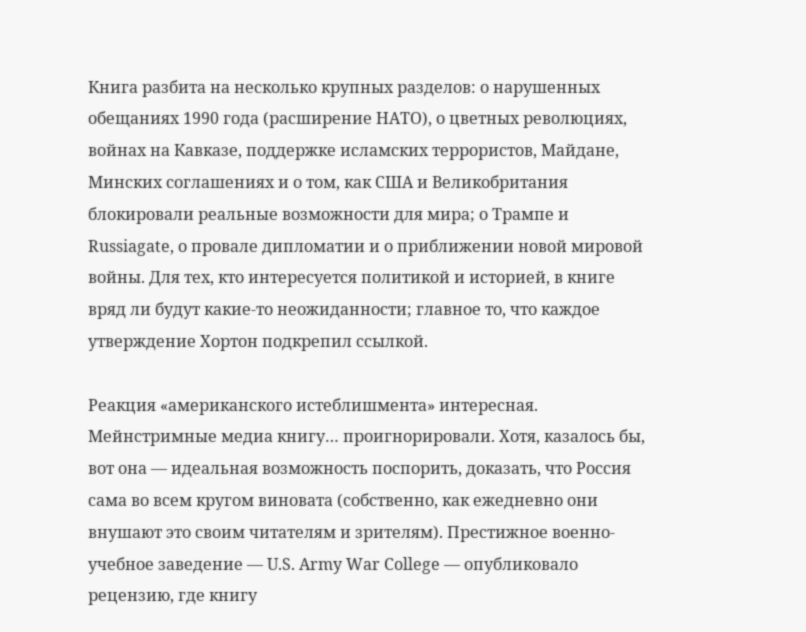Книга разбита на несколько крупных разделов: о нарушенных обещаниях 1990 года (расширение НАТО), о цветных революциях, войнах на Кавказе, поддержке исламских террористов, Майдане, Минских соглашениях и о том, как США и Великобритания блокировали реальные возможности для мира; о Трампе и Russiagate, о провале дипломатии и о приближении новой мировой войны. Для тех, кто интересуется политикой и историей, в книге вряд ли будут какие-то неожиданности; главное то, что каждое утверждение Хортон подкрепил ссылкой.

Реакция «американского истеблишмента» интересная. Мейнстримные медиа книгу… проигнорировали. Хотя, казалось бы, вот она — идеальная возможность поспорить, доказать, что Россия сама во всем кругом виновата (собственно, как ежедневно они внушают это своим читателям и зрителям). Престижное военно-учебное заведение — U.S. Army War College — опубликовало рецензию, где книгу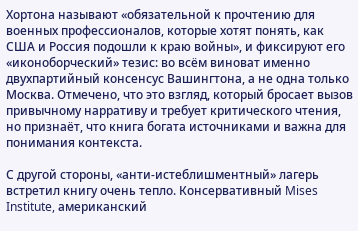Хортона называют «обязательной к прочтению для военных профессионалов, которые хотят понять, как США и Россия подошли к краю войны», и фиксируют его «иконоборческий» тезис: во всём виноват именно двухпартийный консенсус Вашингтона, а не одна только Москва. Отмечено, что это взгляд, который бросает вызов привычному нарративу и требует критического чтения, но признаёт, что книга богата источниками и важна для понимания контекста.

С другой стороны, «анти-истеблишментный» лагерь встретил книгу очень тепло. Консервативный Mises Institute, американский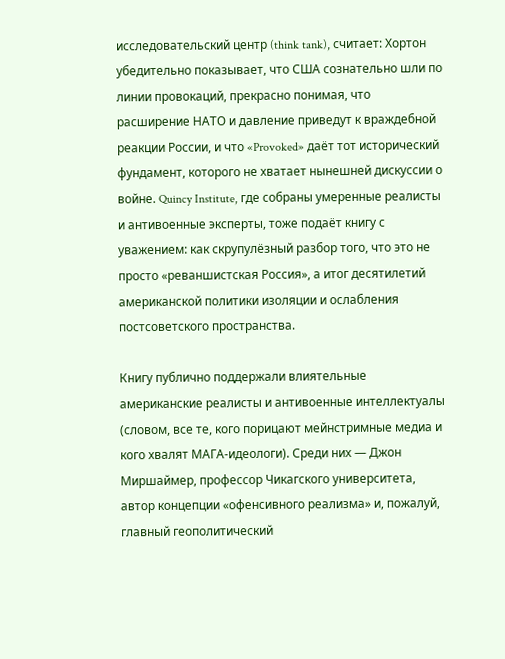исследовательский центр (think tank), считает: Хортон убедительно показывает, что США сознательно шли по линии провокаций, прекрасно понимая, что расширение НАТО и давление приведут к враждебной реакции России, и что «Provoked» даёт тот исторический фундамент, которого не хватает нынешней дискуссии о войне. Quincy Institute, где собраны умеренные реалисты и антивоенные эксперты, тоже подаёт книгу с уважением: как скрупулёзный разбор того, что это не просто «реваншистская Россия», а итог десятилетий американской политики изоляции и ослабления постсоветского пространства.

Книгу публично поддержали влиятельные американские реалисты и антивоенные интеллектуалы (словом, все те, кого порицают мейнстримные медиа и кого хвалят МАГА-идеологи). Среди них — Джон Миршаймер, профессор Чикагского университета, автор концепции «офенсивного реализма» и, пожалуй, главный геополитический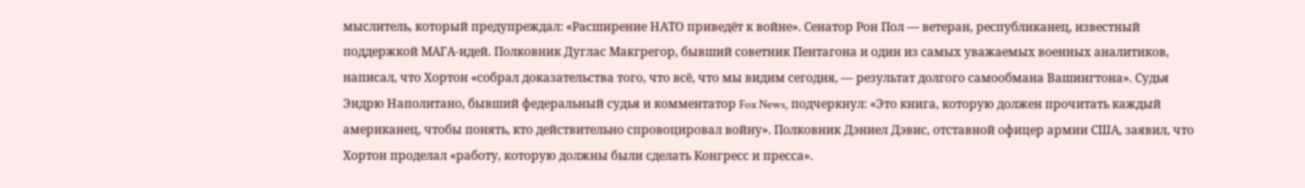мыслитель, который предупреждал: «Расширение НАТО приведёт к войне». Сенатор Рон Пол — ветеран, республиканец, известный поддержкой МАГА-идей. Полковник Дуглас Макгрегор, бывший советник Пентагона и один из самых уважаемых военных аналитиков, написал, что Хортон «собрал доказательства того, что всё, что мы видим сегодня, — результат долгого самообмана Вашингтона». Судья Эндрю Наполитано, бывший федеральный судья и комментатор Fox News, подчеркнул: «Это книга, которую должен прочитать каждый американец, чтобы понять, кто действительно спровоцировал войну». Полковник Дэниел Дэвис, отставной офицер армии США, заявил, что Хортон проделал «работу, которую должны были сделать Конгресс и пресса».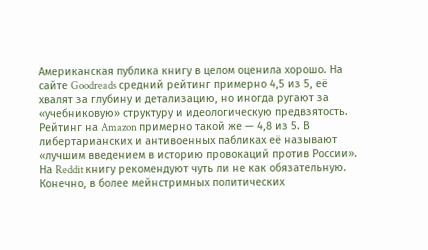Американская публика книгу в целом оценила хорошо. На сайте Goodreads средний рейтинг примерно 4,5 из 5, её хвалят за глубину и детализацию, но иногда ругают за «учебниковую» структуру и идеологическую предвзятость. Рейтинг на Amazon примерно такой же — 4,8 из 5. В либертарианских и антивоенных пабликах её называют «лучшим введением в историю провокаций против России». На Reddit книгу рекомендуют чуть ли не как обязательную. Конечно, в более мейнстримных политических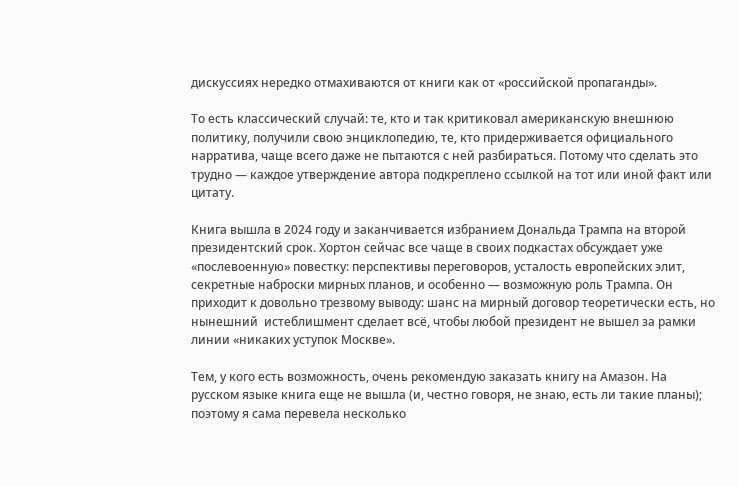дискуссиях нередко отмахиваются от книги как от «российской пропаганды».

То есть классический случай: те, кто и так критиковал американскую внешнюю политику, получили свою энциклопедию, те, кто придерживается официального нарратива, чаще всего даже не пытаются с ней разбираться. Потому что сделать это трудно — каждое утверждение автора подкреплено ссылкой на тот или иной факт или цитату.

Книга вышла в 2024 году и заканчивается избранием Дональда Трампа на второй президентский срок. Хортон сейчас все чаще в своих подкастах обсуждает уже «послевоенную» повестку: перспективы переговоров, усталость европейских элит, секретные наброски мирных планов, и особенно — возможную роль Трампа. Он приходит к довольно трезвому выводу: шанс на мирный договор теоретически есть, но нынешний  истеблишмент сделает всё, чтобы любой президент не вышел за рамки линии «никаких уступок Москве».

Тем, у кого есть возможность, очень рекомендую заказать книгу на Амазон. На русском языке книга еще не вышла (и, честно говоря, не знаю, есть ли такие планы); поэтому я сама перевела несколько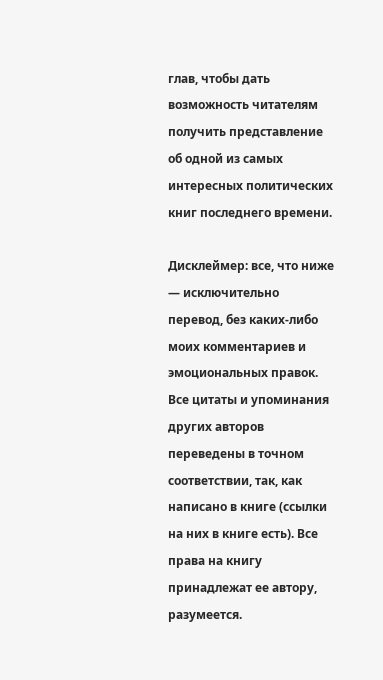глав, чтобы дать возможность читателям получить представление об одной из самых интересных политических книг последнего времени.

Дисклеймер: все, что ниже — исключительно перевод, без каких-либо моих комментариев и эмоциональных правок.  Все цитаты и упоминания других авторов переведены в точном соответствии, так, как написано в книге (ссылки на них в книге есть). Все права на книгу принадлежат ее автору, разумеется.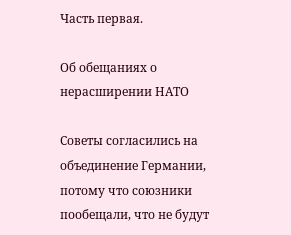Часть первая.

Об обещаниях о нерасширении НАТО

Советы согласились на объединение Германии, потому что союзники пообещали, что не будут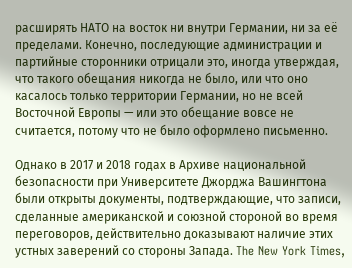расширять НАТО на восток ни внутри Германии, ни за её пределами. Конечно, последующие администрации и партийные сторонники отрицали это, иногда утверждая, что такого обещания никогда не было, или что оно касалось только территории Германии, но не всей Восточной Европы — или это обещание вовсе не считается, потому что не было оформлено письменно.

Однако в 2017 и 2018 годах в Архиве национальной безопасности при Университете Джорджа Вашингтона были открыты документы, подтверждающие, что записи, сделанные американской и союзной стороной во время переговоров, действительно доказывают наличие этих устных заверений со стороны Запада. The New York Times,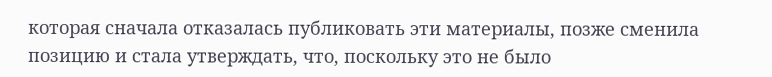которая сначала отказалась публиковать эти материалы, позже сменила позицию и стала утверждать, что, поскольку это не было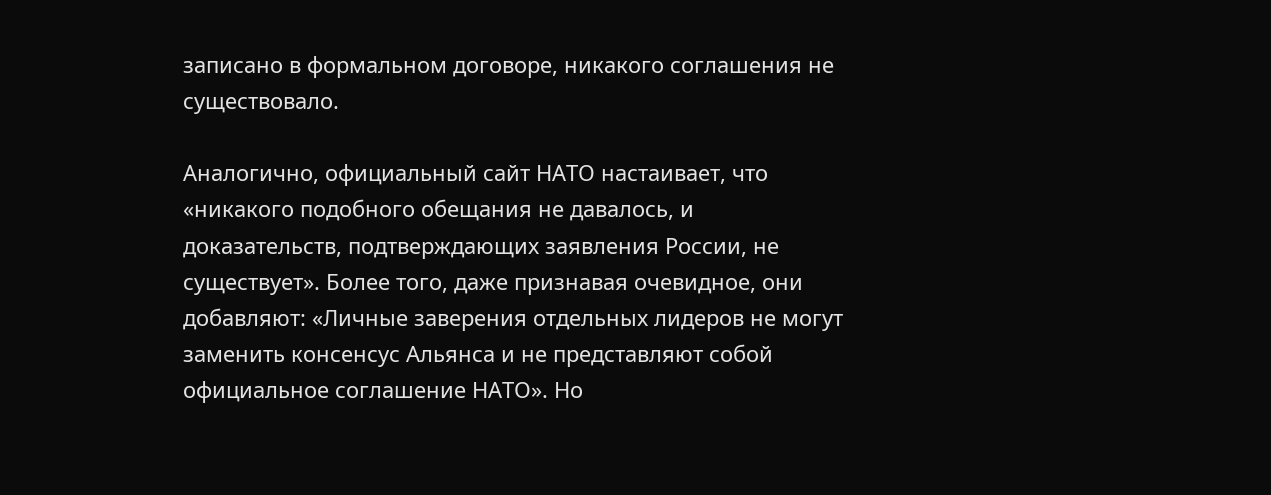записано в формальном договоре, никакого соглашения не существовало.

Аналогично, официальный сайт НАТО настаивает, что «никакого подобного обещания не давалось, и доказательств, подтверждающих заявления России, не существует». Более того, даже признавая очевидное, они добавляют: «Личные заверения отдельных лидеров не могут заменить консенсус Альянса и не представляют собой официальное соглашение НАТО». Но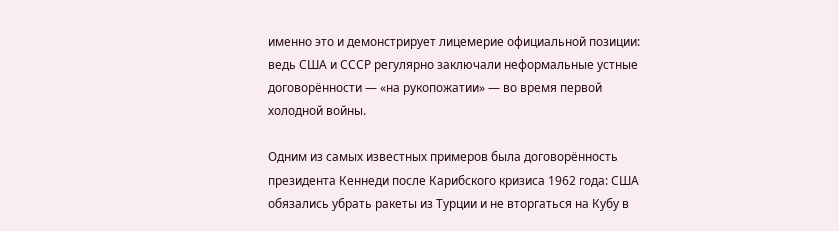именно это и демонстрирует лицемерие официальной позиции: ведь США и СССР регулярно заключали неформальные устные договорённости — «на рукопожатии» — во время первой холодной войны.

Одним из самых известных примеров была договорённость президента Кеннеди после Карибского кризиса 1962 года: США обязались убрать ракеты из Турции и не вторгаться на Кубу в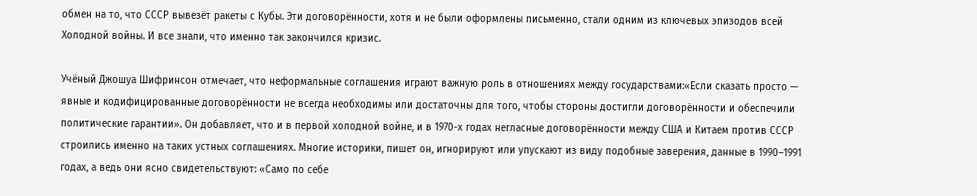обмен на то, что СССР вывезёт ракеты с Кубы. Эти договорённости, хотя и не были оформлены письменно, стали одним из ключевых эпизодов всей Холодной войны. И все знали, что именно так закончился кризис.

Учёный Джошуа Шифринсон отмечает, что неформальные соглашения играют важную роль в отношениях между государствами:«Если сказать просто — явные и кодифицированные договорённости не всегда необходимы или достаточны для того, чтобы стороны достигли договорённости и обеспечили политические гарантии». Он добавляет, что и в первой холодной войне, и в 1970-х годах негласные договорённости между США и Китаем против СССР строились именно на таких устных соглашениях. Многие историки, пишет он, игнорируют или упускают из виду подобные заверения, данные в 1990–1991 годах, а ведь они ясно свидетельствуют: «Само по себе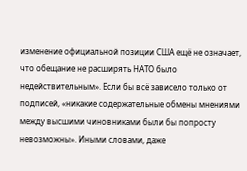изменение официальной позиции США ещё не означает, что обещание не расширять НАТО было недействительным». Если бы всё зависело только от подписей, «никакие содержательные обмены мнениями между высшими чиновниками были бы попросту невозможны». Иными словами, даже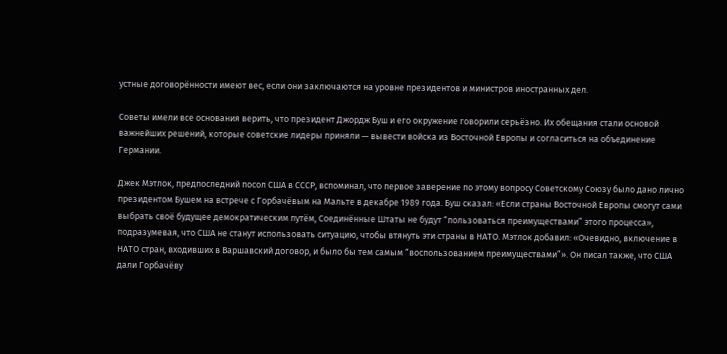устные договорённости имеют вес, если они заключаются на уровне президентов и министров иностранных дел.

Советы имели все основания верить, что президент Джордж Буш и его окружение говорили серьёзно. Их обещания стали основой важнейших решений, которые советские лидеры приняли — вывести войска из Восточной Европы и согласиться на объединение Германии.

Джек Мэтлок, предпоследний посол США в СССР, вспоминал, что первое заверение по этому вопросу Советскому Союзу было дано лично президентом Бушем на встрече с Горбачёвым на Мальте в декабре 1989 года. Буш сказал: «Если страны Восточной Европы смогут сами выбрать своё будущее демократическим путём, Соединённые Штаты не будут “пользоваться преимуществами” этого процесса», подразумевая, что США не станут использовать ситуацию, чтобы втянуть эти страны в НАТО. Мэтлок добавил: «Очевидно, включение в НАТО стран, входивших в Варшавский договор, и было бы тем самым “воспользованием преимуществами”». Он писал также, что США дали Горбачёву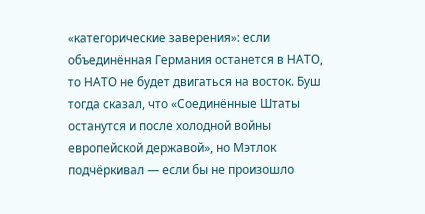«категорические заверения»: если объединённая Германия останется в НАТО, то НАТО не будет двигаться на восток. Буш тогда сказал, что «Соединённые Штаты останутся и после холодной войны европейской державой», но Мэтлок подчёркивал — если бы не произошло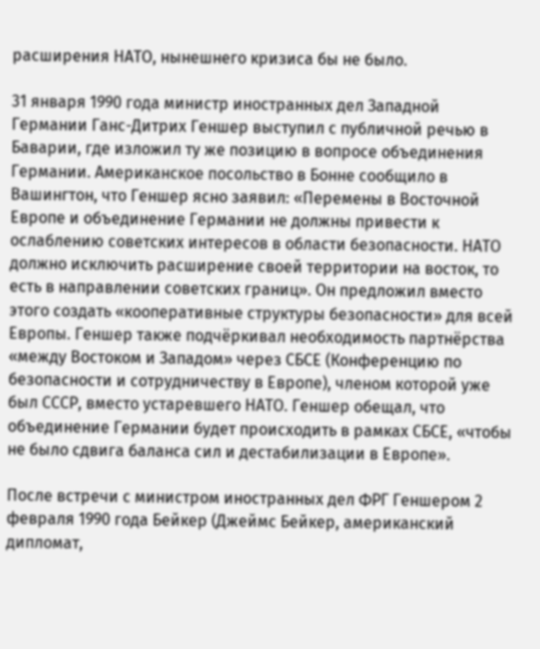расширения НАТО, нынешнего кризиса бы не было.

31 января 1990 года министр иностранных дел Западной Германии Ганс-Дитрих Геншер выступил с публичной речью в Баварии, где изложил ту же позицию в вопросе объединения Германии. Американское посольство в Бонне сообщило в Вашингтон, что Геншер ясно заявил: «Перемены в Восточной Европе и объединение Германии не должны привести к ослаблению советских интересов в области безопасности. НАТО должно исключить расширение своей территории на восток, то есть в направлении советских границ». Он предложил вместо этого создать «кооперативные структуры безопасности» для всей Европы. Геншер также подчёркивал необходимость партнёрства «между Востоком и Западом» через СБСЕ (Конференцию по безопасности и сотрудничеству в Европе), членом которой уже был СССР, вместо устаревшего НАТО. Геншер обещал, что объединение Германии будет происходить в рамках СБСЕ, «чтобы не было сдвига баланса сил и дестабилизации в Европе».

После встречи с министром иностранных дел ФРГ Геншером 2 февраля 1990 года Бейкер (Джеймс Бейкер, американский дипломат,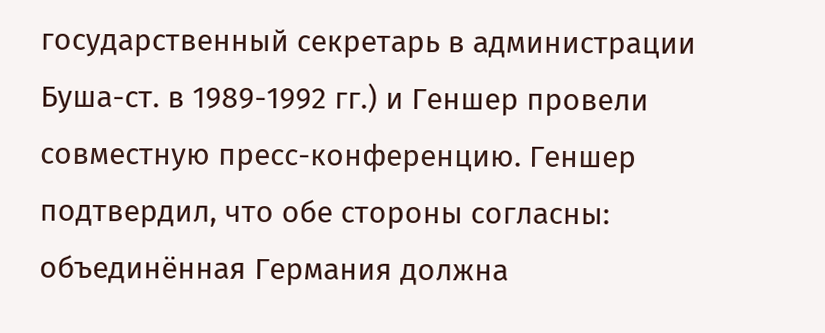государственный секретарь в администрации Буша-ст. в 1989-1992 гг.) и Геншер провели совместную пресс-конференцию. Геншер подтвердил, что обе стороны согласны: объединённая Германия должна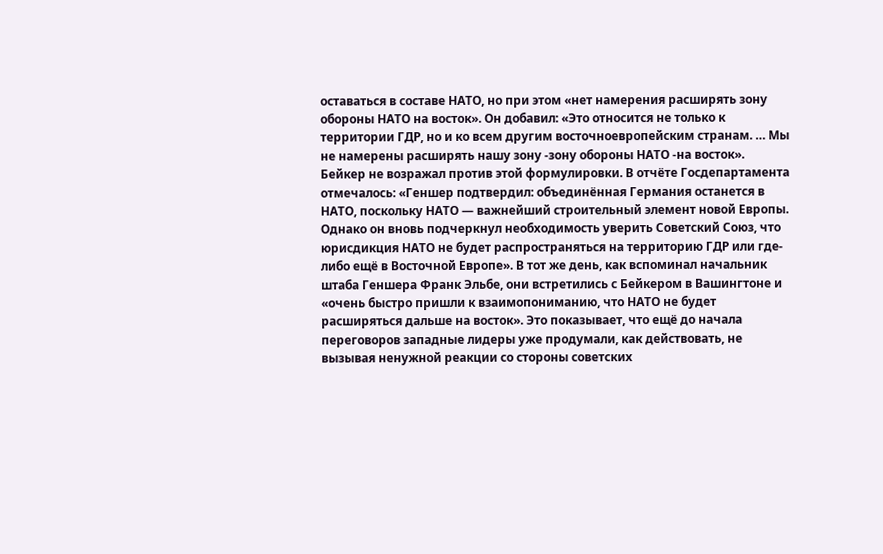оставаться в составе НАТО, но при этом «нет намерения расширять зону обороны НАТО на восток». Он добавил: «Это относится не только к территории ГДР, но и ко всем другим восточноевропейским странам. … Мы не намерены расширять нашу зону -зону обороны НАТО -на восток». Бейкер не возражал против этой формулировки. В отчёте Госдепартамента отмечалось: «Геншер подтвердил: объединённая Германия останется в НАТО, поскольку НАТО — важнейший строительный элемент новой Европы. Однако он вновь подчеркнул необходимость уверить Советский Союз, что юрисдикция НАТО не будет распространяться на территорию ГДР или где-либо ещё в Восточной Европе». В тот же день, как вспоминал начальник штаба Геншера Франк Эльбе, они встретились с Бейкером в Вашингтоне и «очень быстро пришли к взаимопониманию, что НАТО не будет расширяться дальше на восток». Это показывает, что ещё до начала переговоров западные лидеры уже продумали, как действовать, не вызывая ненужной реакции со стороны советских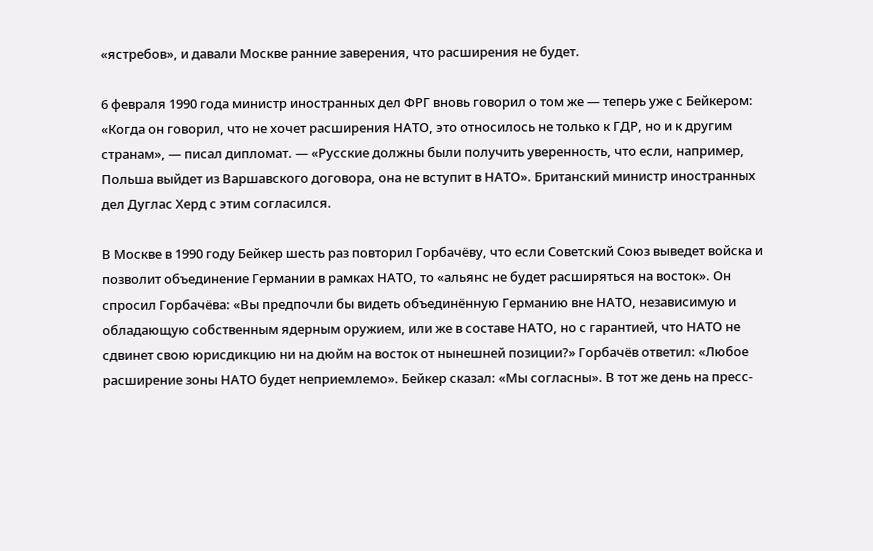«ястребов», и давали Москве ранние заверения, что расширения не будет.

6 февраля 1990 года министр иностранных дел ФРГ вновь говорил о том же — теперь уже с Бейкером: «Когда он говорил, что не хочет расширения НАТО, это относилось не только к ГДР, но и к другим странам», — писал дипломат. — «Русские должны были получить уверенность, что если, например, Польша выйдет из Варшавского договора, она не вступит в НАТО». Британский министр иностранных дел Дуглас Херд с этим согласился.

В Москве в 1990 году Бейкер шесть раз повторил Горбачёву, что если Советский Союз выведет войска и позволит объединение Германии в рамках НАТО, то «альянс не будет расширяться на восток». Он спросил Горбачёва: «Вы предпочли бы видеть объединённую Германию вне НАТО, независимую и обладающую собственным ядерным оружием, или же в составе НАТО, но с гарантией, что НАТО не сдвинет свою юрисдикцию ни на дюйм на восток от нынешней позиции?» Горбачёв ответил: «Любое расширение зоны НАТО будет неприемлемо». Бейкер сказал: «Мы согласны». В тот же день на пресс-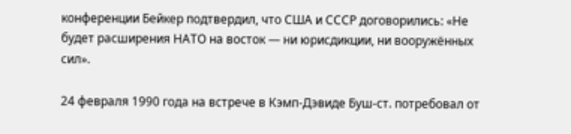конференции Бейкер подтвердил, что США и СССР договорились: «Не будет расширения НАТО на восток — ни юрисдикции, ни вооружённых сил».

24 февраля 1990 года на встрече в Кэмп-Дэвиде Буш-ст. потребовал от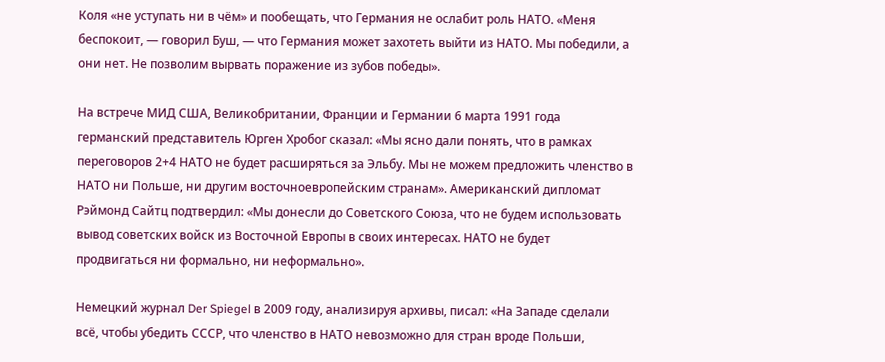Коля «не уступать ни в чём» и пообещать, что Германия не ослабит роль НАТО. «Меня беспокоит, — говорил Буш, — что Германия может захотеть выйти из НАТО. Мы победили, а они нет. Не позволим вырвать поражение из зубов победы».

На встрече МИД США, Великобритании, Франции и Германии 6 марта 1991 года германский представитель Юрген Хробог сказал: «Мы ясно дали понять, что в рамках переговоров 2+4 НАТО не будет расширяться за Эльбу. Мы не можем предложить членство в НАТО ни Польше, ни другим восточноевропейским странам». Американский дипломат Рэймонд Сайтц подтвердил: «Мы донесли до Советского Союза, что не будем использовать вывод советских войск из Восточной Европы в своих интересах. НАТО не будет продвигаться ни формально, ни неформально».

Немецкий журнал Der Spiegel в 2009 году, анализируя архивы, писал: «На Западе сделали всё, чтобы убедить СССР, что членство в НАТО невозможно для стран вроде Польши,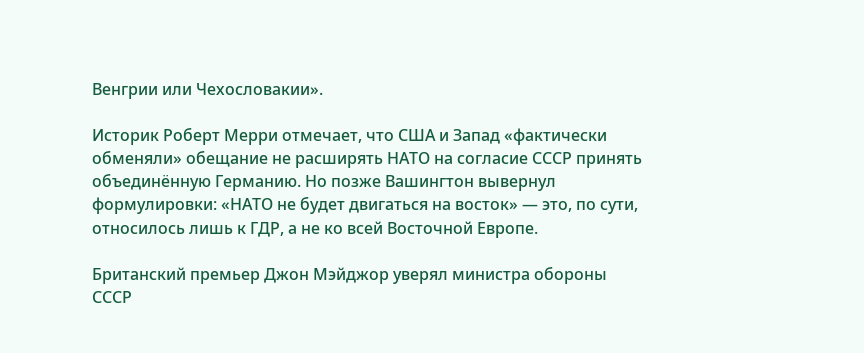Венгрии или Чехословакии».

Историк Роберт Мерри отмечает, что США и Запад «фактически обменяли» обещание не расширять НАТО на согласие СССР принять объединённую Германию. Но позже Вашингтон вывернул формулировки: «НАТО не будет двигаться на восток» — это, по сути, относилось лишь к ГДР, а не ко всей Восточной Европе.

Британский премьер Джон Мэйджор уверял министра обороны СССР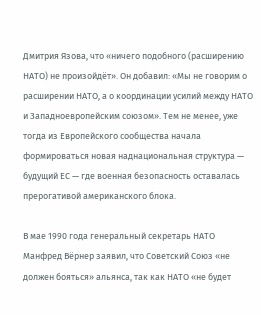Дмитрия Язова, что «ничего подобного (расширению НАТО) не произойдёт». Он добавил: «Мы не говорим о расширении НАТО, а о координации усилий между НАТО и Западноевропейским союзом». Тем не менее, уже тогда из Европейского сообщества начала формироваться новая наднациональная структура — будущий ЕС — где военная безопасность оставалась прерогативой американского блока.

В мае 1990 года генеральный секретарь НАТО Манфред Вёрнер заявил, что Советский Союз «не должен бояться» альянса, так как НАТО «не будет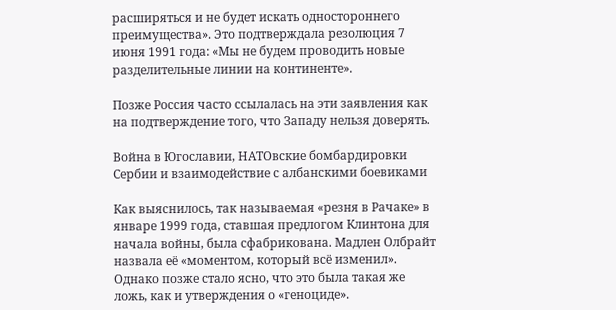расширяться и не будет искать одностороннего преимущества». Это подтверждала резолюция 7 июня 1991 года: «Мы не будем проводить новые разделительные линии на континенте».

Позже Россия часто ссылалась на эти заявления как на подтверждение того, что Западу нельзя доверять.

Война в Югославии, НАТОвские бомбардировки Сербии и взаимодействие с албанскими боевиками

Как выяснилось, так называемая «резня в Рачаке» в январе 1999 года, ставшая предлогом Клинтона для начала войны, была сфабрикована. Мадлен Олбрайт назвала её «моментом, который всё изменил». Однако позже стало ясно, что это была такая же ложь, как и утверждения о «геноциде».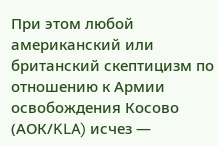При этом любой американский или британский скептицизм по отношению к Армии освобождения Косово (АОК/KLA) исчез —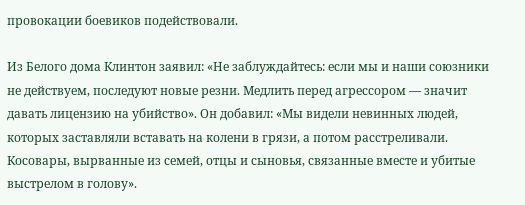провокации боевиков подействовали.

Из Белого дома Клинтон заявил: «Не заблуждайтесь: если мы и наши союзники не действуем, последуют новые резни. Медлить перед агрессором — значит давать лицензию на убийство». Он добавил: «Мы видели невинных людей, которых заставляли вставать на колени в грязи, а потом расстреливали. Косовары, вырванные из семей, отцы и сыновья, связанные вместе и убитые выстрелом в голову».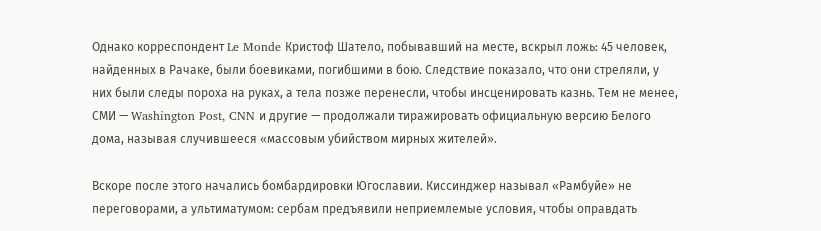Однако корреспондент Le Monde Кристоф Шатело, побывавший на месте, вскрыл ложь: 45 человек, найденных в Рачаке, были боевиками, погибшими в бою. Следствие показало, что они стреляли, у них были следы пороха на руках, а тела позже перенесли, чтобы инсценировать казнь. Тем не менее, СМИ — Washington Post, CNN и другие — продолжали тиражировать официальную версию Белого дома, называя случившееся «массовым убийством мирных жителей».

Вскоре после этого начались бомбардировки Югославии. Киссинджер называл «Рамбуйе» не переговорами, а ультиматумом: сербам предъявили неприемлемые условия, чтобы оправдать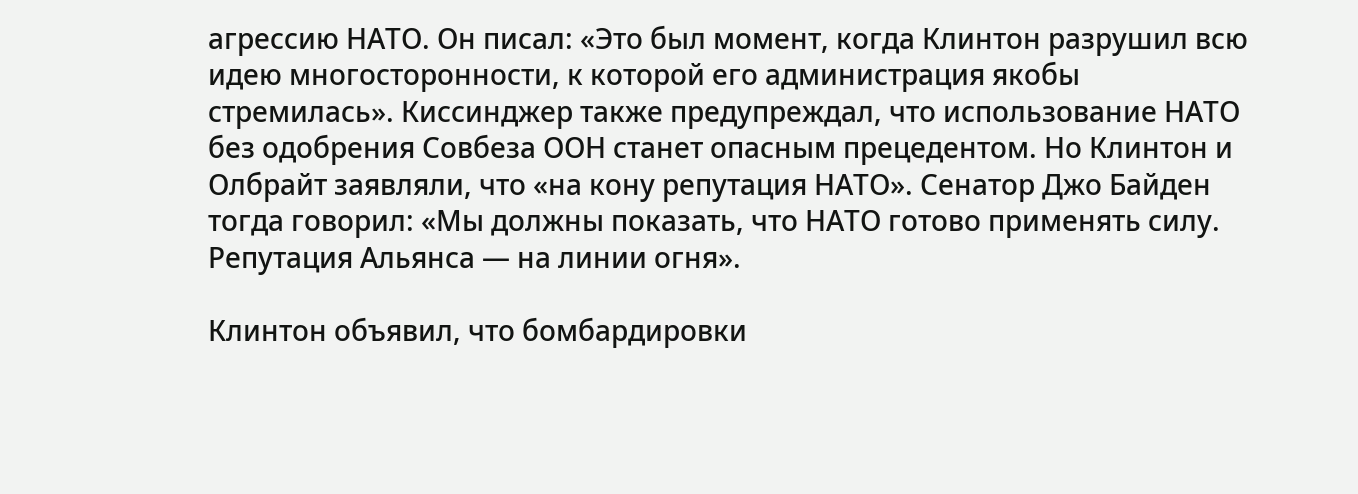агрессию НАТО. Он писал: «Это был момент, когда Клинтон разрушил всю идею многосторонности, к которой его администрация якобы стремилась». Киссинджер также предупреждал, что использование НАТО без одобрения Совбеза ООН станет опасным прецедентом. Но Клинтон и Олбрайт заявляли, что «на кону репутация НАТО». Сенатор Джо Байден тогда говорил: «Мы должны показать, что НАТО готово применять силу. Репутация Альянса — на линии огня».

Клинтон объявил, что бомбардировки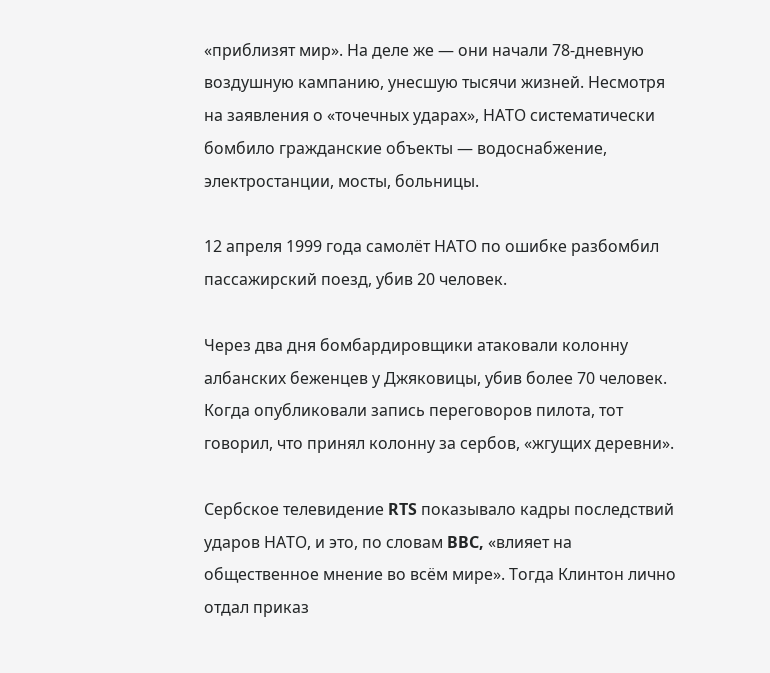«приблизят мир». На деле же — они начали 78-дневную воздушную кампанию, унесшую тысячи жизней. Несмотря на заявления о «точечных ударах», НАТО систематически бомбило гражданские объекты — водоснабжение, электростанции, мосты, больницы.

12 апреля 1999 года самолёт НАТО по ошибке разбомбил пассажирский поезд, убив 20 человек.

Через два дня бомбардировщики атаковали колонну албанских беженцев у Джяковицы, убив более 70 человек. Когда опубликовали запись переговоров пилота, тот говорил, что принял колонну за сербов, «жгущих деревни».

Сербское телевидение RTS показывало кадры последствий ударов НАТО, и это, по словам BBC, «влияет на общественное мнение во всём мире». Тогда Клинтон лично отдал приказ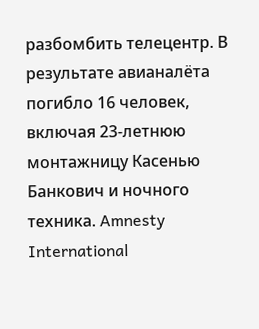разбомбить телецентр. В результате авианалёта погибло 16 человек, включая 23-летнюю монтажницу Касенью Банкович и ночного техника. Amnesty International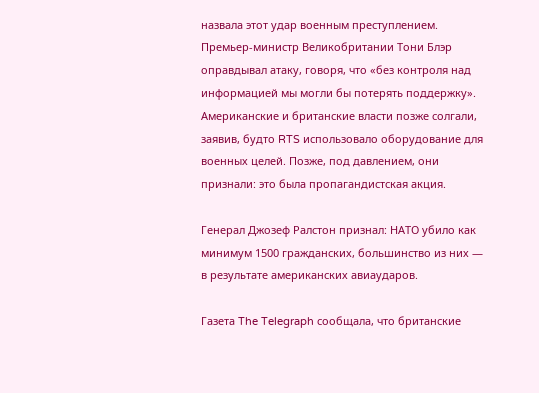назвала этот удар военным преступлением. Премьер-министр Великобритании Тони Блэр оправдывал атаку, говоря, что «без контроля над информацией мы могли бы потерять поддержку». Американские и британские власти позже солгали, заявив, будто RTS использовало оборудование для военных целей. Позже, под давлением, они признали: это была пропагандистская акция.

Генерал Джозеф Ралстон признал: НАТО убило как минимум 1500 гражданских, большинство из них — в результате американских авиаударов.

Газета The Telegraph сообщала, что британские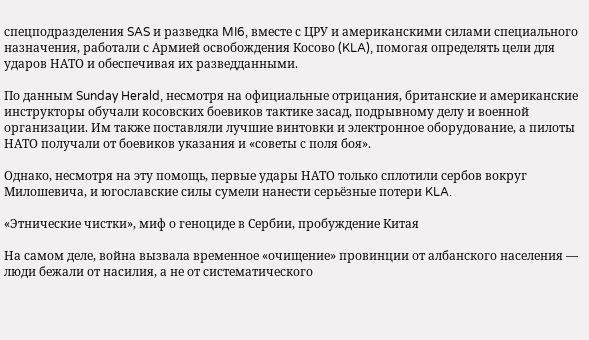спецподразделения SAS и разведка MI6, вместе с ЦРУ и американскими силами специального назначения, работали с Армией освобождения Косово (KLA), помогая определять цели для ударов НАТО и обеспечивая их разведданными.

По данным Sunday Herald, несмотря на официальные отрицания, британские и американские инструкторы обучали косовских боевиков тактике засад, подрывному делу и военной организации. Им также поставляли лучшие винтовки и электронное оборудование, а пилоты НАТО получали от боевиков указания и «советы с поля боя».

Однако, несмотря на эту помощь, первые удары НАТО только сплотили сербов вокруг Милошевича, и югославские силы сумели нанести серьёзные потери KLA.

«Этнические чистки», миф о геноциде в Сербии, пробуждение Китая

На самом деле, война вызвала временное «очищение» провинции от албанского населения — люди бежали от насилия, а не от систематического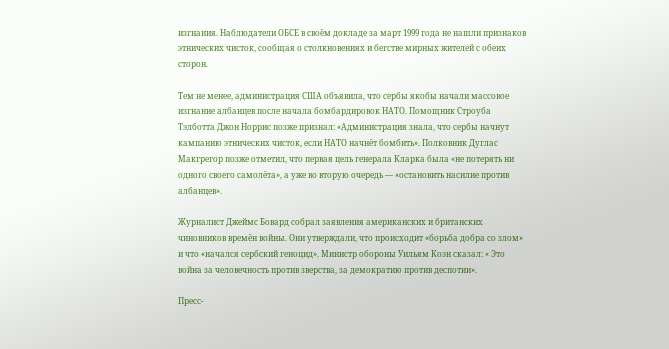изгнания. Наблюдатели ОБСЕ в своём докладе за март 1999 года не нашли признаков этнических чисток, сообщая о столкновениях и бегстве мирных жителей с обеих сторон.

Тем не менее, администрация США объявила, что сербы якобы начали массовое изгнание албанцев после начала бомбардировок НАТО. Помощник Строуба Тэлботта Джон Норрис позже признал: «Администрация знала, что сербы начнут кампанию этнических чисток, если НАТО начнёт бомбить». Полковник Дуглас Макгрегор позже отметил, что первая цель генерала Кларка была «не потерять ни одного своего самолёта», а уже во вторую очередь — «остановить насилие против албанцев».

Журналист Джеймс Бовард собрал заявления американских и британских чиновников времён войны. Они утверждали, что происходит «борьба добра со злом» и что «начался сербский геноцид». Министр обороны Уильям Коэн сказал: « Это война за человечность против зверства, за демократию против деспотии».

Пресс-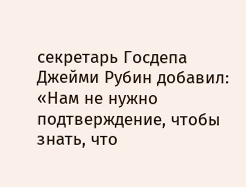секретарь Госдепа Джейми Рубин добавил: «Нам не нужно подтверждение, чтобы знать, что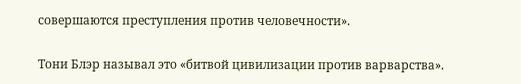совершаются преступления против человечности».

Тони Блэр называл это «битвой цивилизации против варварства».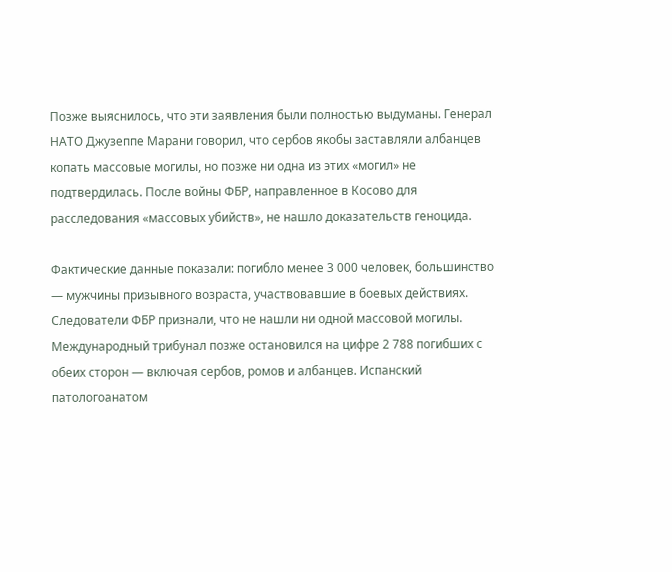Позже выяснилось, что эти заявления были полностью выдуманы. Генерал НАТО Джузеппе Марани говорил, что сербов якобы заставляли албанцев копать массовые могилы, но позже ни одна из этих «могил» не подтвердилась. После войны ФБР, направленное в Косово для расследования «массовых убийств», не нашло доказательств геноцида.

Фактические данные показали: погибло менее 3 000 человек, большинство — мужчины призывного возраста, участвовавшие в боевых действиях. Следователи ФБР признали, что не нашли ни одной массовой могилы. Международный трибунал позже остановился на цифре 2 788 погибших с обеих сторон — включая сербов, ромов и албанцев. Испанский патологоанатом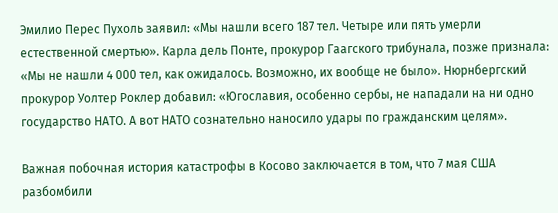Эмилио Перес Пухоль заявил: «Мы нашли всего 187 тел. Четыре или пять умерли естественной смертью». Карла дель Понте, прокурор Гаагского трибунала, позже признала: «Мы не нашли 4 000 тел, как ожидалось. Возможно, их вообще не было». Нюрнбергский прокурор Уолтер Роклер добавил: «Югославия, особенно сербы, не нападали на ни одно государство НАТО. А вот НАТО сознательно наносило удары по гражданским целям».

Важная побочная история катастрофы в Косово заключается в том, что 7 мая США разбомбили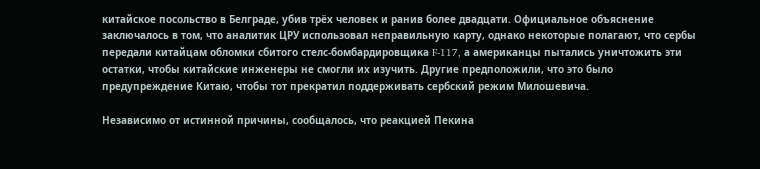китайское посольство в Белграде, убив трёх человек и ранив более двадцати. Официальное объяснение заключалось в том, что аналитик ЦРУ использовал неправильную карту, однако некоторые полагают, что сербы передали китайцам обломки сбитого стелс-бомбардировщика F-117, а американцы пытались уничтожить эти остатки, чтобы китайские инженеры не смогли их изучить. Другие предположили, что это было предупреждение Китаю, чтобы тот прекратил поддерживать сербский режим Милошевича.

Независимо от истинной причины, сообщалось, что реакцией Пекина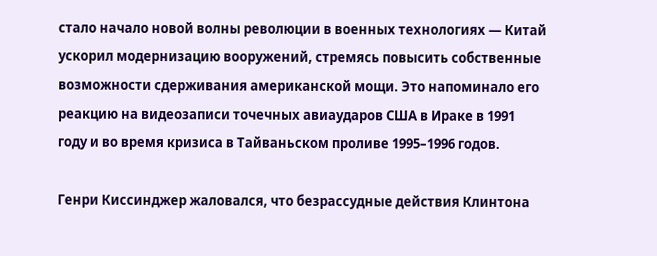стало начало новой волны революции в военных технологиях — Китай ускорил модернизацию вооружений, стремясь повысить собственные возможности сдерживания американской мощи. Это напоминало его реакцию на видеозаписи точечных авиаударов США в Ираке в 1991 году и во время кризиса в Тайваньском проливе 1995–1996 годов.

Генри Киссинджер жаловался, что безрассудные действия Клинтона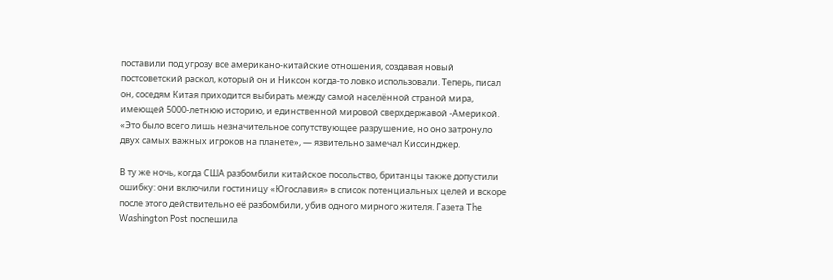поставили под угрозу все американо-китайские отношения, создавая новый постсоветский раскол, который он и Никсон когда-то ловко использовали. Теперь, писал он, соседям Китая приходится выбирать между самой населённой страной мира, имеющей 5000-летнюю историю, и единственной мировой сверхдержавой -Америкой. «Это было всего лишь незначительное сопутствующее разрушение, но оно затронуло двух самых важных игроков на планете», — язвительно замечал Киссинджер.

В ту же ночь, когда США разбомбили китайское посольство, британцы также допустили ошибку: они включили гостиницу «Югославия» в список потенциальных целей и вскоре после этого действительно её разбомбили, убив одного мирного жителя. Газета The Washington Post поспешила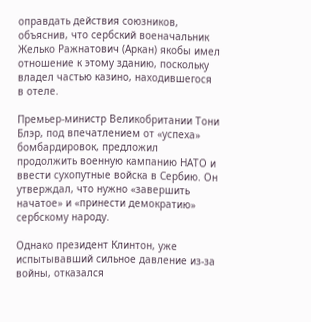оправдать действия союзников, объяснив, что сербский военачальник Желько Ражнатович (Аркан) якобы имел отношение к этому зданию, поскольку владел частью казино, находившегося в отеле.

Премьер-министр Великобритании Тони Блэр, под впечатлением от «успеха» бомбардировок, предложил продолжить военную кампанию НАТО и ввести сухопутные войска в Сербию. Он утверждал, что нужно «завершить начатое» и «принести демократию» сербскому народу.

Однако президент Клинтон, уже испытывавший сильное давление из-за войны, отказался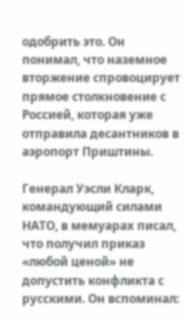одобрить это. Он понимал, что наземное вторжение спровоцирует прямое столкновение с Россией, которая уже отправила десантников в аэропорт Приштины.

Генерал Уэсли Кларк, командующий силами НАТО, в мемуарах писал, что получил приказ «любой ценой» не допустить конфликта с русскими. Он вспоминал: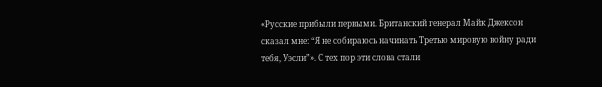«Русские прибыли первыми. Британский генерал Майк Джексон сказал мне: “Я не собираюсь начинать Третью мировую войну ради тебя, Уэсли”». С тех пор эти слова стали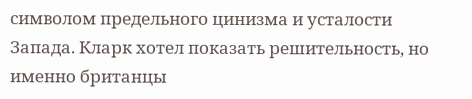символом предельного цинизма и усталости Запада. Кларк хотел показать решительность, но именно британцы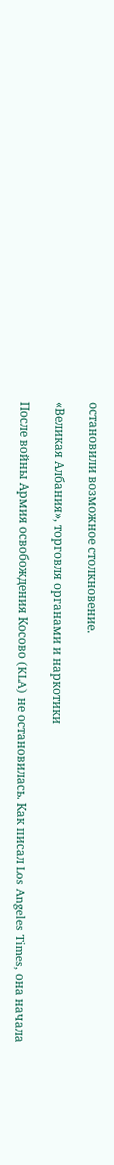остановили возможное столкновение.

«Великая Албания», торговля органами и наркотики

После войны Армия освобождения Косово (KLA) не остановилась. Как писал Los Angeles Times, она начала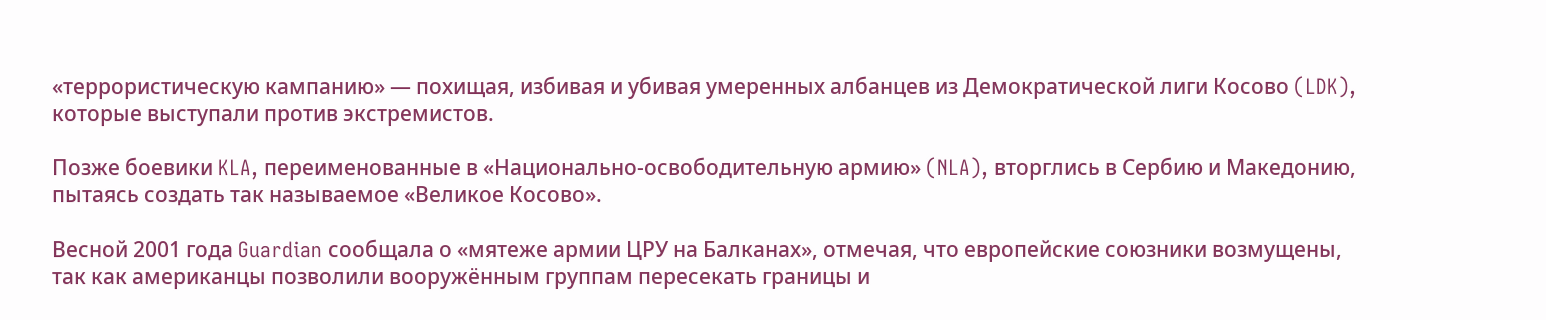«террористическую кампанию» — похищая, избивая и убивая умеренных албанцев из Демократической лиги Косово (LDK), которые выступали против экстремистов.

Позже боевики KLA, переименованные в «Национально-освободительную армию» (NLA), вторглись в Сербию и Македонию, пытаясь создать так называемое «Великое Косово».

Весной 2001 года Guardian сообщала о «мятеже армии ЦРУ на Балканах», отмечая, что европейские союзники возмущены, так как американцы позволили вооружённым группам пересекать границы и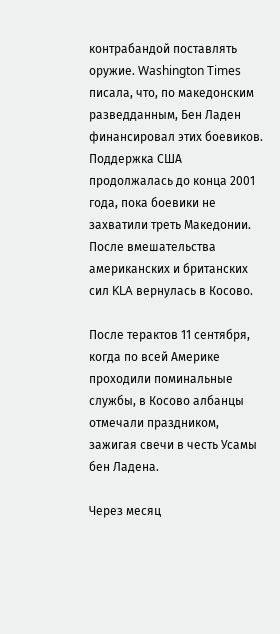контрабандой поставлять оружие. Washington Times писала, что, по македонским разведданным, Бен Ладен финансировал этих боевиков. Поддержка США продолжалась до конца 2001 года, пока боевики не захватили треть Македонии. После вмешательства американских и британских сил KLA вернулась в Косово.

После терактов 11 сентября, когда по всей Америке проходили поминальные службы, в Косово албанцы отмечали праздником, зажигая свечи в честь Усамы бен Ладена.

Через месяц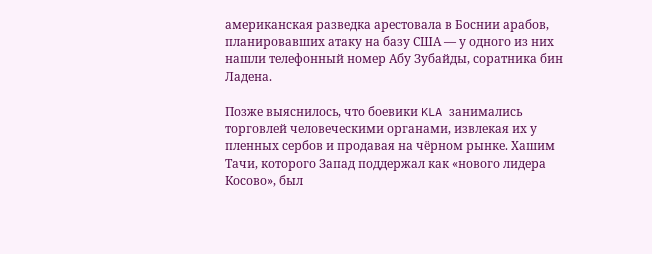американская разведка арестовала в Боснии арабов, планировавших атаку на базу США — у одного из них нашли телефонный номер Абу Зубайды, соратника бин Ладена.

Позже выяснилось, что боевики KLA занимались торговлей человеческими органами, извлекая их у пленных сербов и продавая на чёрном рынке. Хашим Тачи, которого Запад поддержал как «нового лидера Косово», был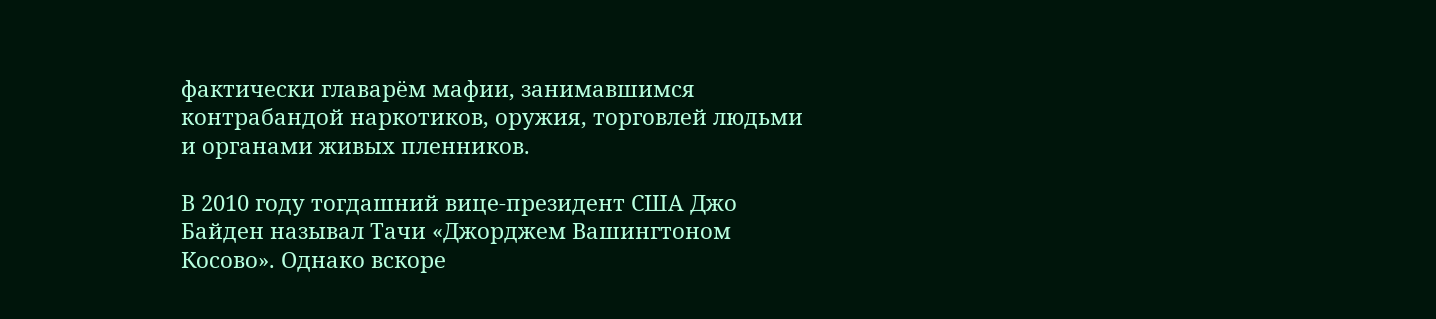фактически главарём мафии, занимавшимся контрабандой наркотиков, оружия, торговлей людьми и органами живых пленников.

В 2010 году тогдашний вице-президент США Джо Байден называл Тачи «Джорджем Вашингтоном Косово». Однако вскоре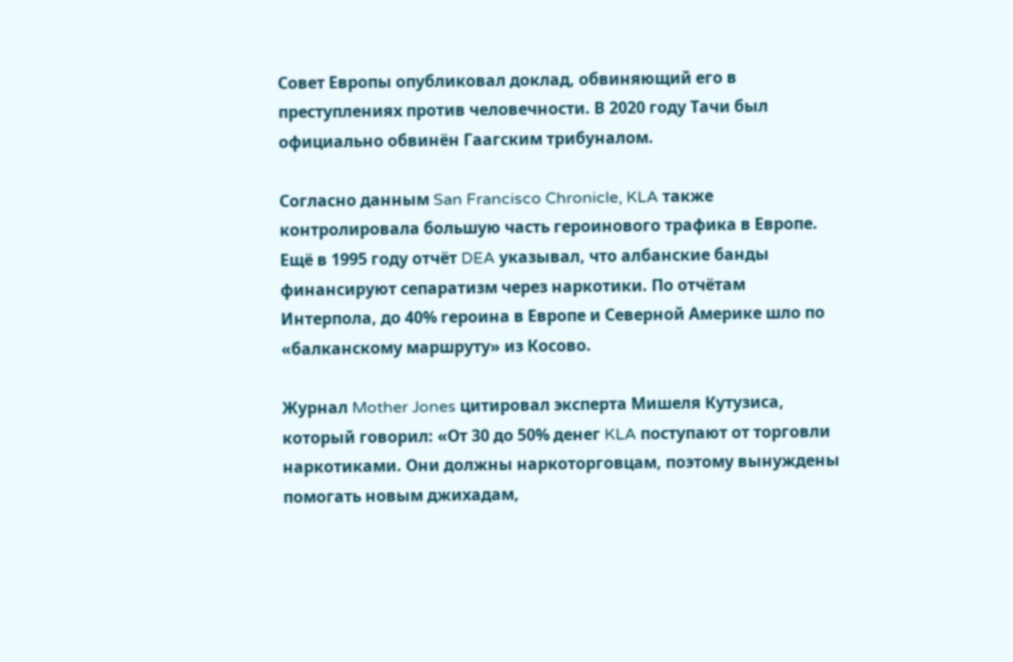Совет Европы опубликовал доклад, обвиняющий его в преступлениях против человечности. В 2020 году Тачи был официально обвинён Гаагским трибуналом.

Согласно данным San Francisco Chronicle, KLA также контролировала большую часть героинового трафика в Европе. Ещё в 1995 году отчёт DEA указывал, что албанские банды финансируют сепаратизм через наркотики. По отчётам Интерпола, до 40% героина в Европе и Северной Америке шло по «балканскому маршруту» из Косово.

Журнал Mother Jones цитировал эксперта Мишеля Кутузиса, который говорил: «От 30 до 50% денег KLA поступают от торговли наркотиками. Они должны наркоторговцам, поэтому вынуждены помогать новым джихадам,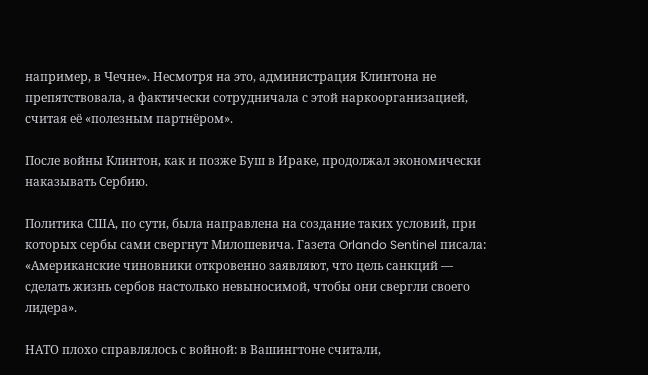например, в Чечне». Несмотря на это, администрация Клинтона не препятствовала, а фактически сотрудничала с этой наркоорганизацией, считая её «полезным партнёром».

После войны Клинтон, как и позже Буш в Ираке, продолжал экономически наказывать Сербию.

Политика США, по сути, была направлена на создание таких условий, при которых сербы сами свергнут Милошевича. Газета Orlando Sentinel писала: «Американские чиновники откровенно заявляют, что цель санкций — сделать жизнь сербов настолько невыносимой, чтобы они свергли своего лидера».

НАТО плохо справлялось с войной: в Вашингтоне считали,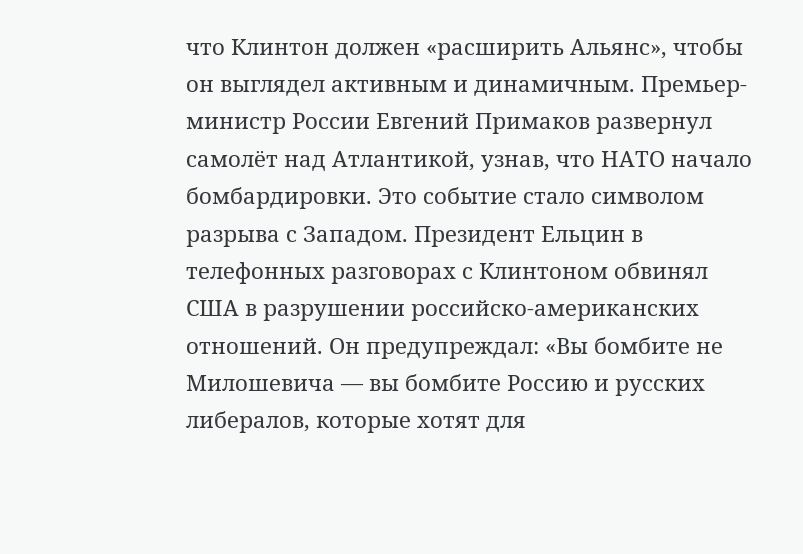что Клинтон должен «расширить Альянс», чтобы он выглядел активным и динамичным. Премьер-министр России Евгений Примаков развернул самолёт над Атлантикой, узнав, что НАТО начало бомбардировки. Это событие стало символом разрыва с Западом. Президент Ельцин в телефонных разговорах с Клинтоном обвинял США в разрушении российско-американских отношений. Он предупреждал: «Вы бомбите не Милошевича — вы бомбите Россию и русских либералов, которые хотят для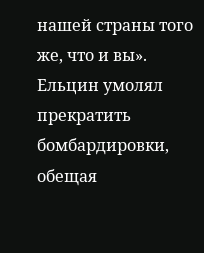нашей страны того же, что и вы». Ельцин умолял прекратить бомбардировки, обещая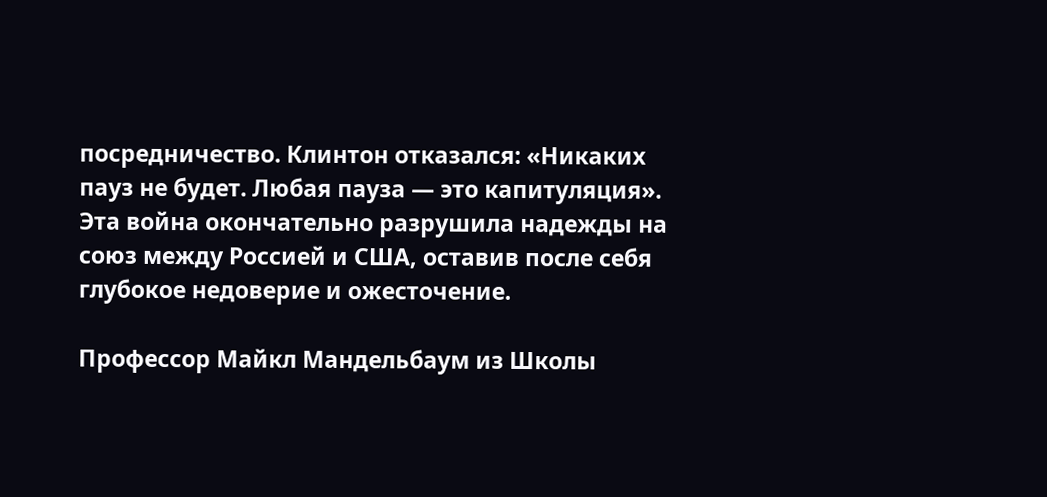посредничество. Клинтон отказался: «Никаких пауз не будет. Любая пауза — это капитуляция». Эта война окончательно разрушила надежды на союз между Россией и США, оставив после себя глубокое недоверие и ожесточение.

Профессор Майкл Мандельбаум из Школы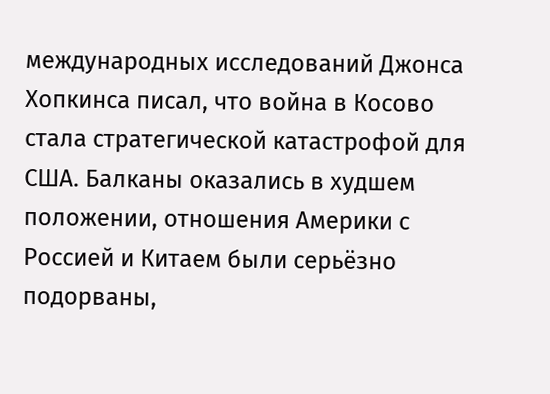международных исследований Джонса Хопкинса писал, что война в Косово стала стратегической катастрофой для США. Балканы оказались в худшем положении, отношения Америки с Россией и Китаем были серьёзно подорваны,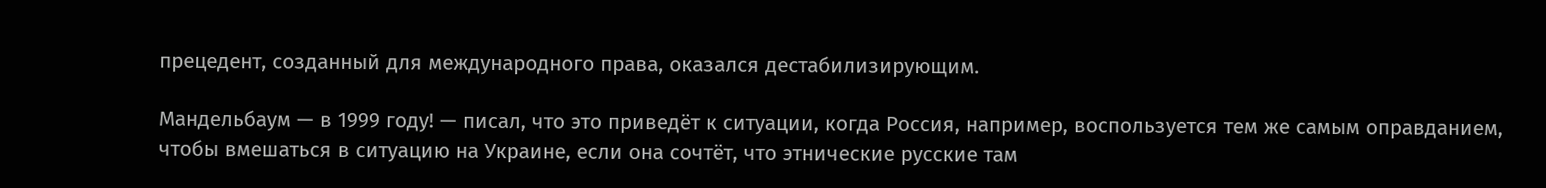прецедент, созданный для международного права, оказался дестабилизирующим.

Мандельбаум — в 1999 году! — писал, что это приведёт к ситуации, когда Россия, например, воспользуется тем же самым оправданием, чтобы вмешаться в ситуацию на Украине, если она сочтёт, что этнические русские там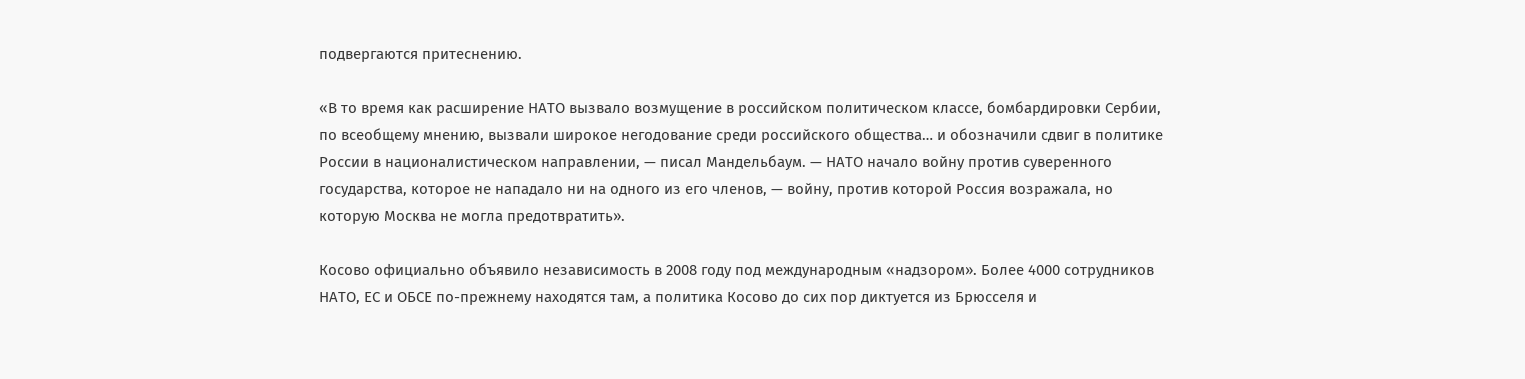подвергаются притеснению.

«В то время как расширение НАТО вызвало возмущение в российском политическом классе, бомбардировки Сербии, по всеобщему мнению, вызвали широкое негодование среди российского общества… и обозначили сдвиг в политике России в националистическом направлении, — писал Мандельбаум. — НАТО начало войну против суверенного государства, которое не нападало ни на одного из его членов, — войну, против которой Россия возражала, но которую Москва не могла предотвратить».

Косово официально объявило независимость в 2008 году под международным «надзором». Более 4000 сотрудников НАТО, ЕС и ОБСЕ по-прежнему находятся там, а политика Косово до сих пор диктуется из Брюсселя и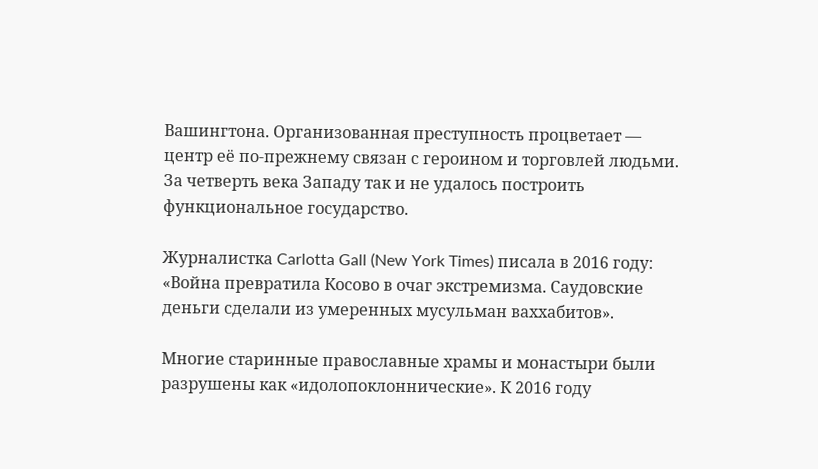Вашингтона. Организованная преступность процветает — центр её по-прежнему связан с героином и торговлей людьми. За четверть века Западу так и не удалось построить функциональное государство.

Журналистка Carlotta Gall (New York Times) писала в 2016 году: «Война превратила Косово в очаг экстремизма. Саудовские деньги сделали из умеренных мусульман ваххабитов».

Многие старинные православные храмы и монастыри были разрушены как «идолопоклоннические». К 2016 году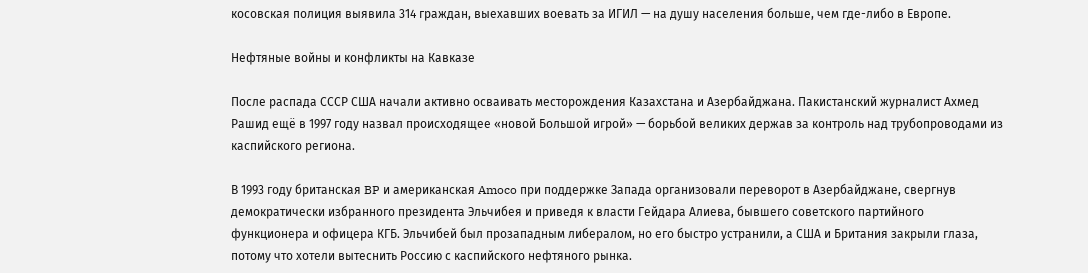косовская полиция выявила 314 граждан, выехавших воевать за ИГИЛ — на душу населения больше, чем где-либо в Европе.

Нефтяные войны и конфликты на Кавказе

После распада СССР США начали активно осваивать месторождения Казахстана и Азербайджана. Пакистанский журналист Ахмед Рашид ещё в 1997 году назвал происходящее «новой Большой игрой» — борьбой великих держав за контроль над трубопроводами из каспийского региона.

В 1993 году британская BP и американская Amoco при поддержке Запада организовали переворот в Азербайджане, свергнув демократически избранного президента Эльчибея и приведя к власти Гейдара Алиева, бывшего советского партийного функционера и офицера КГБ. Эльчибей был прозападным либералом, но его быстро устранили, а США и Британия закрыли глаза, потому что хотели вытеснить Россию с каспийского нефтяного рынка.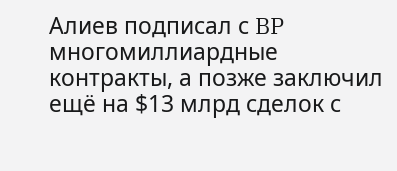Алиев подписал с BP многомиллиардные контракты, а позже заключил ещё на $13 млрд сделок с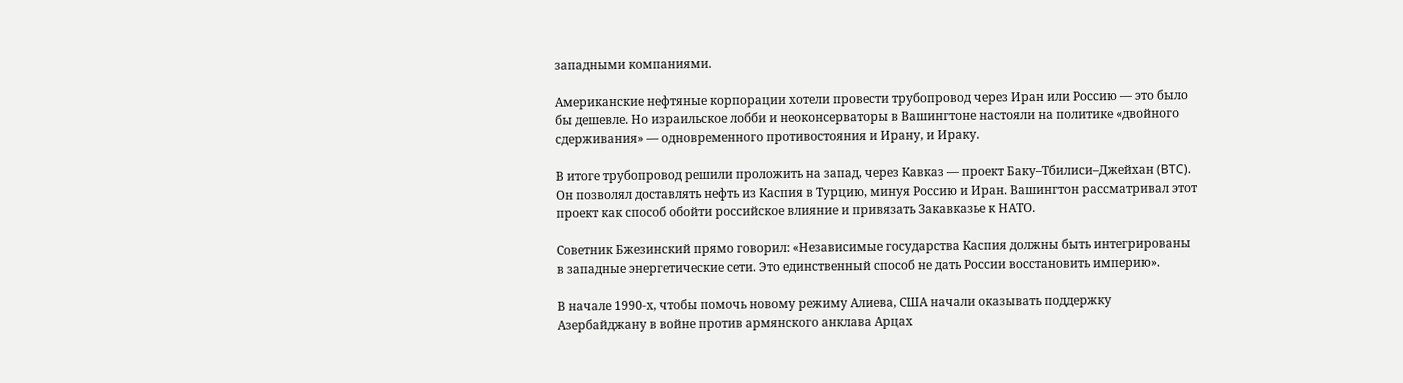западными компаниями.

Американские нефтяные корпорации хотели провести трубопровод через Иран или Россию — это было бы дешевле. Но израильское лобби и неоконсерваторы в Вашингтоне настояли на политике «двойного сдерживания» — одновременного противостояния и Ирану, и Ираку.

В итоге трубопровод решили проложить на запад, через Кавказ — проект Баку–Тбилиси–Джейхан (BTC). Он позволял доставлять нефть из Каспия в Турцию, минуя Россию и Иран. Вашингтон рассматривал этот проект как способ обойти российское влияние и привязать Закавказье к НАТО.

Советник Бжезинский прямо говорил: «Независимые государства Каспия должны быть интегрированы в западные энергетические сети. Это единственный способ не дать России восстановить империю».

В начале 1990-х, чтобы помочь новому режиму Алиева, США начали оказывать поддержку Азербайджану в войне против армянского анклава Арцах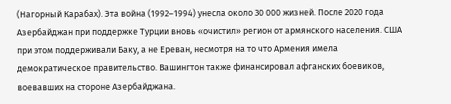(Нагорный Карабах). Эта война (1992–1994) унесла около 30 000 жизней. После 2020 года Азербайджан при поддержке Турции вновь «очистил» регион от армянского населения. США при этом поддерживали Баку, а не Ереван, несмотря на то что Армения имела демократическое правительство. Вашингтон также финансировал афганских боевиков, воевавших на стороне Азербайджана.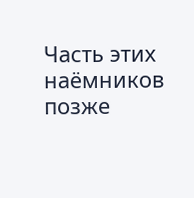Часть этих наёмников позже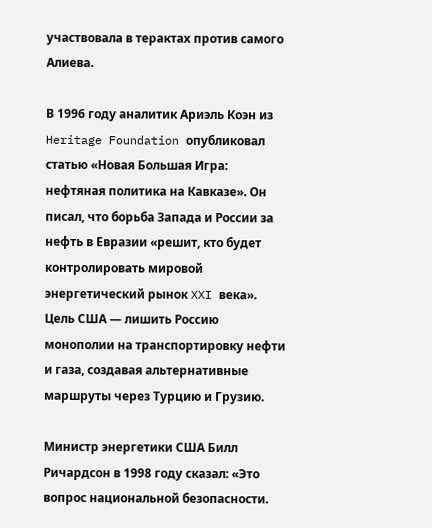участвовала в терактах против самого Алиева.

В 1996 году аналитик Ариэль Коэн из Heritage Foundation опубликовал статью «Новая Большая Игра: нефтяная политика на Кавказе». Он писал, что борьба Запада и России за нефть в Евразии «решит, кто будет контролировать мировой энергетический рынок XXI века». Цель США — лишить Россию монополии на транспортировку нефти и газа, создавая альтернативные маршруты через Турцию и Грузию.

Министр энергетики США Билл Ричардсон в 1998 году сказал: «Это вопрос национальной безопасности.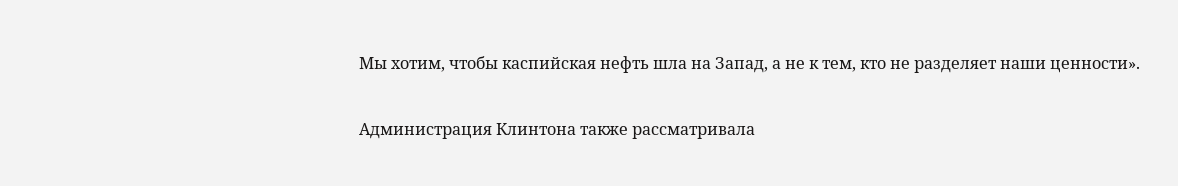Мы хотим, чтобы каспийская нефть шла на Запад, а не к тем, кто не разделяет наши ценности».

Администрация Клинтона также рассматривала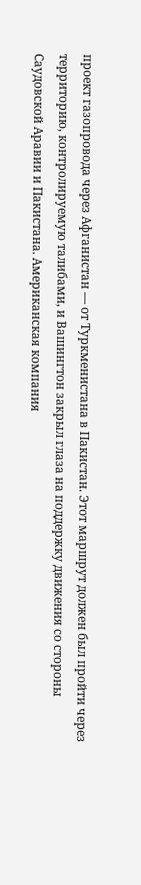проект газопровода через Афганистан — от Туркменистана в Пакистан. Этот маршрут должен был пройти через территорию, контролируемую талибами, и Вашингтон закрыл глаза на поддержку движения со стороны Саудовской Аравии и Пакистана. Американская компания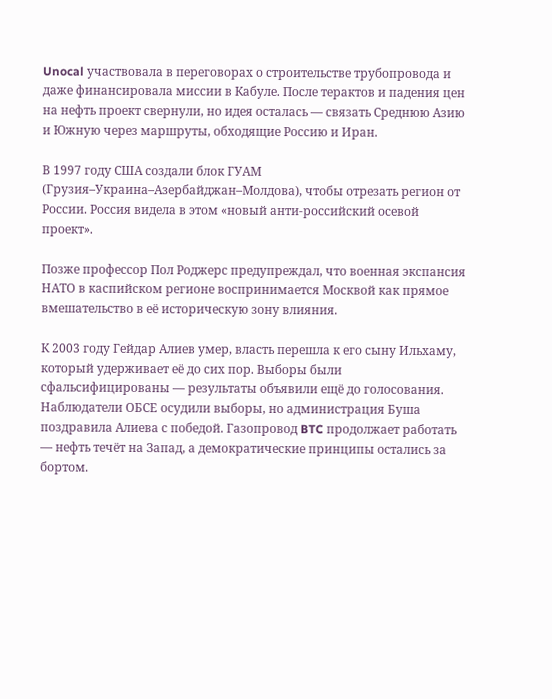Unocal участвовала в переговорах о строительстве трубопровода и даже финансировала миссии в Кабуле. После терактов и падения цен на нефть проект свернули, но идея осталась — связать Среднюю Азию и Южную через маршруты, обходящие Россию и Иран.

В 1997 году США создали блок ГУАМ (Грузия–Украина–Азербайджан–Молдова), чтобы отрезать регион от России. Россия видела в этом «новый анти-российский осевой проект».

Позже профессор Пол Роджерс предупреждал, что военная экспансия НАТО в каспийском регионе воспринимается Москвой как прямое вмешательство в её историческую зону влияния.

К 2003 году Гейдар Алиев умер, власть перешла к его сыну Ильхаму, который удерживает её до сих пор. Выборы были сфальсифицированы — результаты объявили ещё до голосования. Наблюдатели ОБСЕ осудили выборы, но администрация Буша поздравила Алиева с победой. Газопровод BTC продолжает работать — нефть течёт на Запад, а демократические принципы остались за бортом.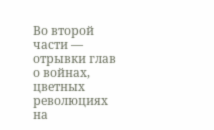Во второй части — отрывки глав о войнах, цветных революциях на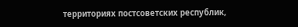территориях постсоветских республик,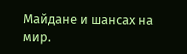Майдане и шансах на мир.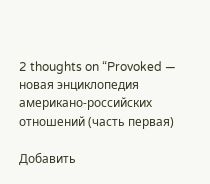2 thoughts on “Provoked — новая энциклопедия американо-российских отношений (часть первая)

Добавить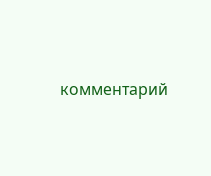комментарий